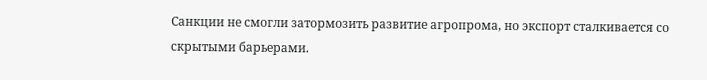Санкции не смогли затормозить развитие агропрома, но экспорт сталкивается со скрытыми барьерами.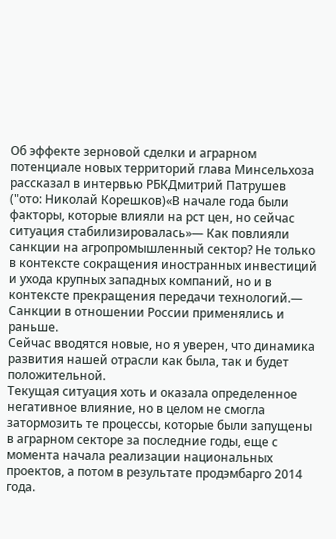Об эффекте зерновой сделки и аграрном потенциале новых территорий глава Минсельхоза рассказал в интервью РБКДмитрий Патрушев ("ото: Николай Корешков)«В начале года были факторы, которые влияли на рст цен, но сейчас ситуация стабилизировалась»— Как повлияли санкции на агропромышленный сектор? Не только в контексте сокращения иностранных инвестиций и ухода крупных западных компаний, но и в контексте прекращения передачи технологий.— Санкции в отношении России применялись и раньше.
Сейчас вводятся новые, но я уверен, что динамика развития нашей отрасли как была, так и будет положительной.
Текущая ситуация хоть и оказала определенное негативное влияние, но в целом не смогла затормозить те процессы, которые были запущены в аграрном секторе за последние годы, еще с момента начала реализации национальных проектов, а потом в результате продэмбарго 2014 года.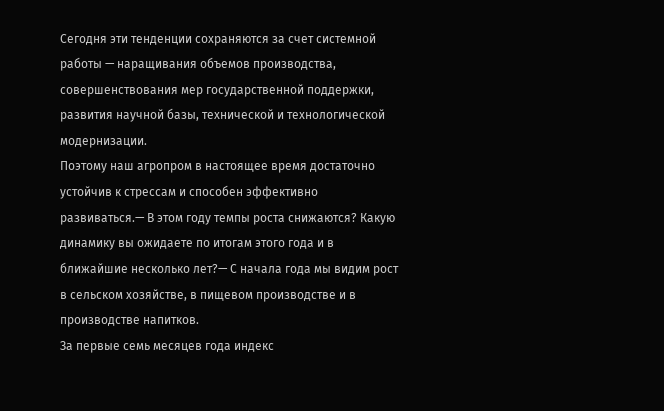Сегодня эти тенденции сохраняются за счет системной работы — наращивания объемов производства, совершенствования мер государственной поддержки, развития научной базы, технической и технологической модернизации.
Поэтому наш агропром в настоящее время достаточно устойчив к стрессам и способен эффективно развиваться.— В этом году темпы роста снижаются? Какую динамику вы ожидаете по итогам этого года и в ближайшие несколько лет?— С начала года мы видим рост в сельском хозяйстве, в пищевом производстве и в производстве напитков.
За первые семь месяцев года индекс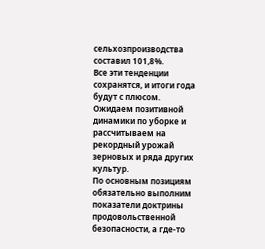сельхозпроизводства составил 101,8%.
Все эти тенденции сохранятся, и итоги года будут с плюсом.
Ожидаем позитивной динамики по уборке и рассчитываем на рекордный урожай зерновых и ряда других культур.
По основным позициям обязательно выполним показатели доктрины продовольственной безопасности, а где-то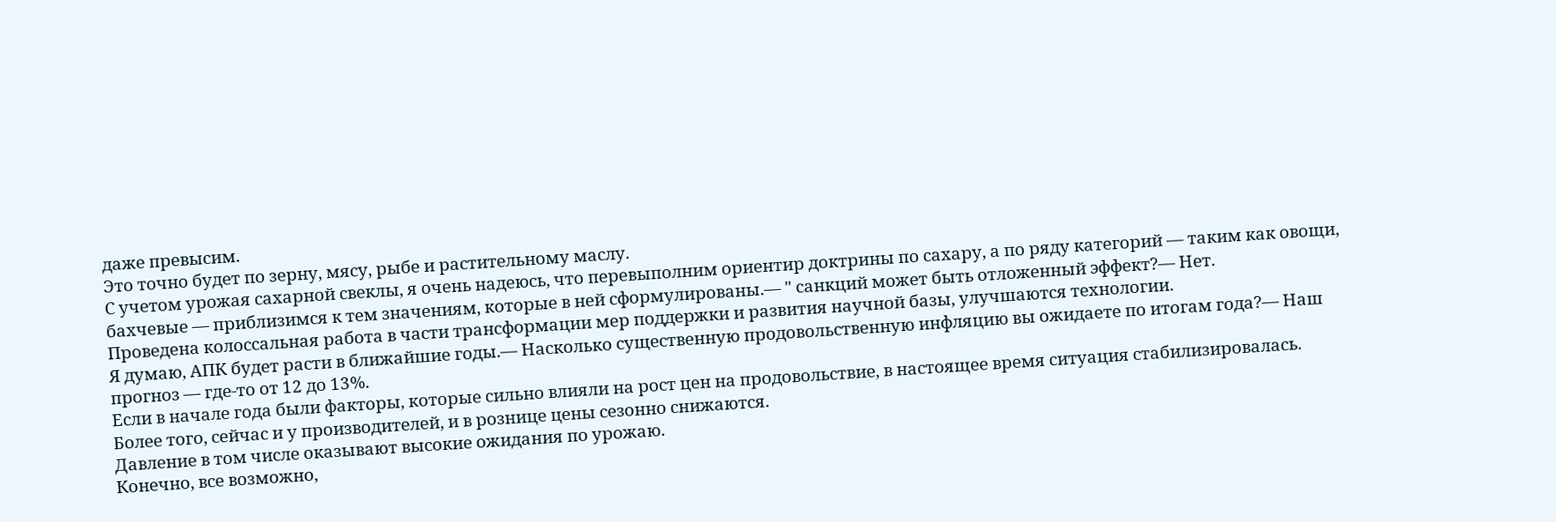даже превысим.
Это точно будет по зерну, мясу, рыбе и растительному маслу.
С учетом урожая сахарной свеклы, я очень надеюсь, что перевыполним ориентир доктрины по сахару, а по ряду категорий — таким как овощи, бахчевые — приблизимся к тем значениям, которые в ней сформулированы.— " санкций может быть отложенный эффект?— Нет.
Проведена колоссальная работа в части трансформации мер поддержки и развития научной базы, улучшаются технологии.
Я думаю, АПК будет расти в ближайшие годы.— Насколько существенную продовольственную инфляцию вы ожидаете по итогам года?— Наш прогноз — где-то от 12 до 13%.
Если в начале года были факторы, которые сильно влияли на рост цен на продовольствие, в настоящее время ситуация стабилизировалась.
Более того, сейчас и у производителей, и в рознице цены сезонно снижаются.
Давление в том числе оказывают высокие ожидания по урожаю.
Конечно, все возможно,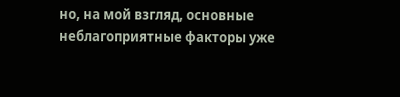но, на мой взгляд, основные неблагоприятные факторы уже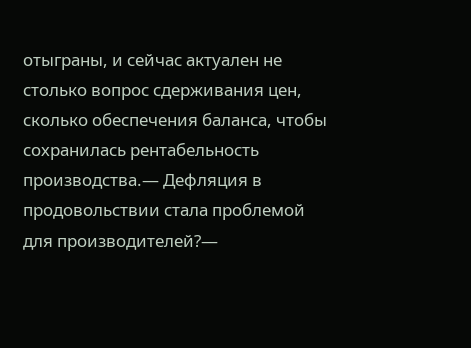отыграны, и сейчас актуален не столько вопрос сдерживания цен, сколько обеспечения баланса, чтобы сохранилась рентабельность производства.— Дефляция в продовольствии стала проблемой для производителей?—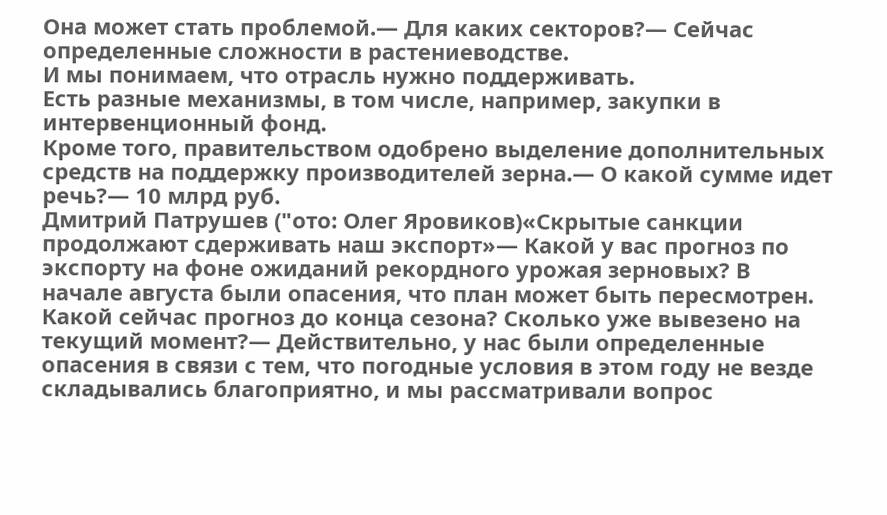Она может стать проблемой.— Для каких секторов?— Сейчас определенные сложности в растениеводстве.
И мы понимаем, что отрасль нужно поддерживать.
Есть разные механизмы, в том числе, например, закупки в интервенционный фонд.
Кроме того, правительством одобрено выделение дополнительных средств на поддержку производителей зерна.— О какой сумме идет речь?— 10 млрд руб.
Дмитрий Патрушев ("ото: Олег Яровиков)«Скрытые санкции продолжают сдерживать наш экспорт»— Какой у вас прогноз по экспорту на фоне ожиданий рекордного урожая зерновых? В начале августа были опасения, что план может быть пересмотрен.
Какой сейчас прогноз до конца сезона? Сколько уже вывезено на текущий момент?— Действительно, у нас были определенные опасения в связи с тем, что погодные условия в этом году не везде складывались благоприятно, и мы рассматривали вопрос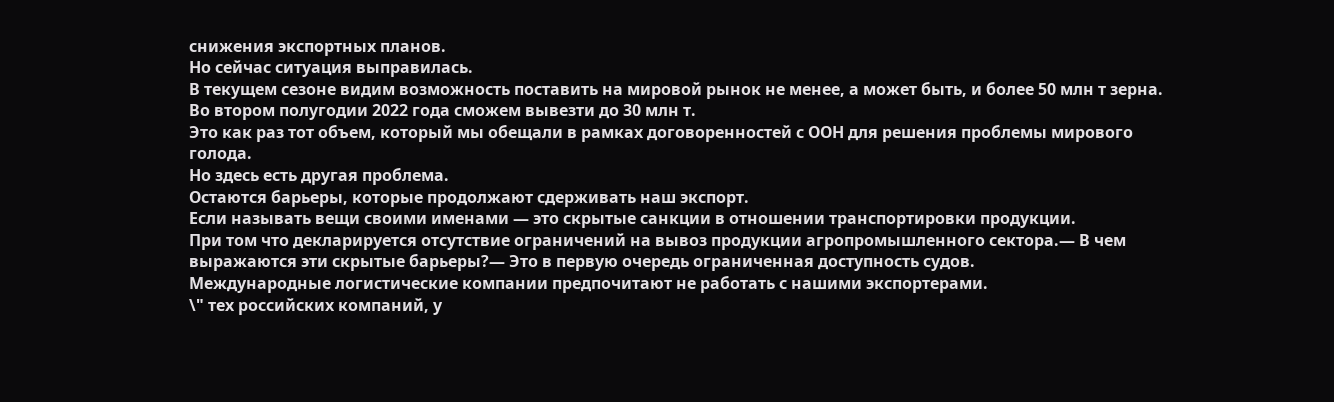снижения экспортных планов.
Но сейчас ситуация выправилась.
В текущем сезоне видим возможность поставить на мировой рынок не менее, а может быть, и более 50 млн т зерна.
Во втором полугодии 2022 года сможем вывезти до 30 млн т.
Это как раз тот объем, который мы обещали в рамках договоренностей с ООН для решения проблемы мирового голода.
Но здесь есть другая проблема.
Остаются барьеры, которые продолжают сдерживать наш экспорт.
Если называть вещи своими именами — это скрытые санкции в отношении транспортировки продукции.
При том что декларируется отсутствие ограничений на вывоз продукции агропромышленного сектора.— В чем выражаются эти скрытые барьеры?— Это в первую очередь ограниченная доступность судов.
Международные логистические компании предпочитают не работать с нашими экспортерами.
\" тех российских компаний, у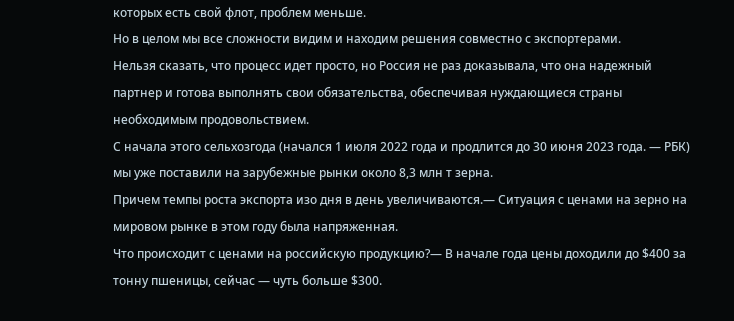которых есть свой флот, проблем меньше.
Но в целом мы все сложности видим и находим решения совместно с экспортерами.
Нельзя сказать, что процесс идет просто, но Россия не раз доказывала, что она надежный партнер и готова выполнять свои обязательства, обеспечивая нуждающиеся страны необходимым продовольствием.
С начала этого сельхозгода (начался 1 июля 2022 года и продлится до 30 июня 2023 года. — РБК) мы уже поставили на зарубежные рынки около 8,3 млн т зерна.
Причем темпы роста экспорта изо дня в день увеличиваются.— Ситуация с ценами на зерно на мировом рынке в этом году была напряженная.
Что происходит с ценами на российскую продукцию?— В начале года цены доходили до $400 за тонну пшеницы, сейчас — чуть больше $300.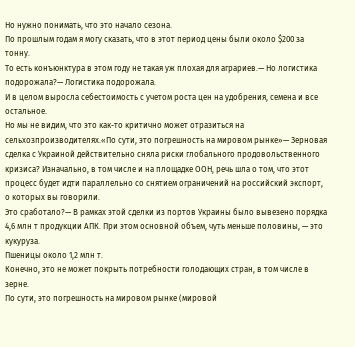Но нужно понимать, что это начало сезона.
По прошлым годам я могу сказать, что в этот период цены были около $200 за тонну.
То есть конъюнктура в этом году не такая уж плохая для аграриев.— Но логистика подорожала?— Логистика подорожала.
И в целом выросла себестоимость с учетом роста цен на удобрения, семена и все остальное.
Но мы не видим, что это как-то критично может отразиться на сельхозпроизводителях.«По сути, это погрешность на мировом рынке»— Зерновая сделка с Украиной действительно сняла риски глобального продовольственного кризиса? Изначально, в том числе и на площадке ООН, речь шла о том, что этот процесс будет идти параллельно со снятием ограничений на российский экспорт, о которых вы говорили.
Это сработало?— В рамках этой сделки из портов Украины было вывезено порядка 4,6 млн т продукции АПК. При этом основной объем, чуть меньше половины, — это кукуруза.
Пшеницы около 1,2 млн т.
Конечно, это не может покрыть потребности голодающих стран, в том числе в зерне.
По сути, это погрешность на мировом рынке (мировой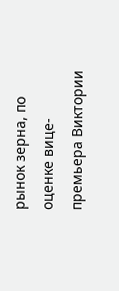рынок зерна, по оценке вице-премьера Виктории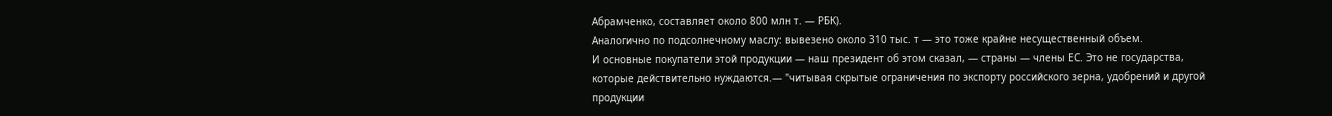Абрамченко, составляет около 800 млн т. — РБК).
Аналогично по подсолнечному маслу: вывезено около 310 тыс. т — это тоже крайне несущественный объем.
И основные покупатели этой продукции — наш президент об этом сказал, — страны — члены ЕС. Это не государства, которые действительно нуждаются.— "читывая скрытые ограничения по экспорту российского зерна, удобрений и другой продукции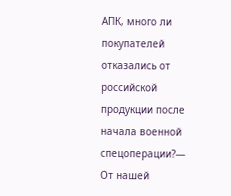АПК, много ли покупателей отказались от российской продукции после начала военной спецоперации?— От нашей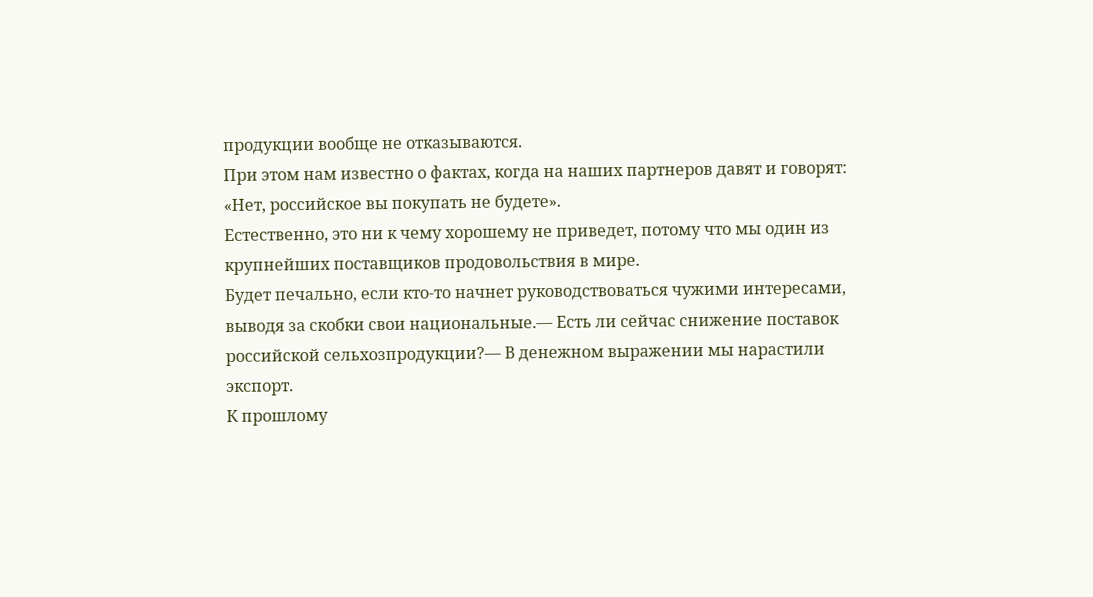продукции вообще не отказываются.
При этом нам известно о фактах, когда на наших партнеров давят и говорят: «Нет, российское вы покупать не будете».
Естественно, это ни к чему хорошему не приведет, потому что мы один из крупнейших поставщиков продовольствия в мире.
Будет печально, если кто-то начнет руководствоваться чужими интересами, выводя за скобки свои национальные.— Есть ли сейчас снижение поставок российской сельхозпродукции?— В денежном выражении мы нарастили экспорт.
К прошлому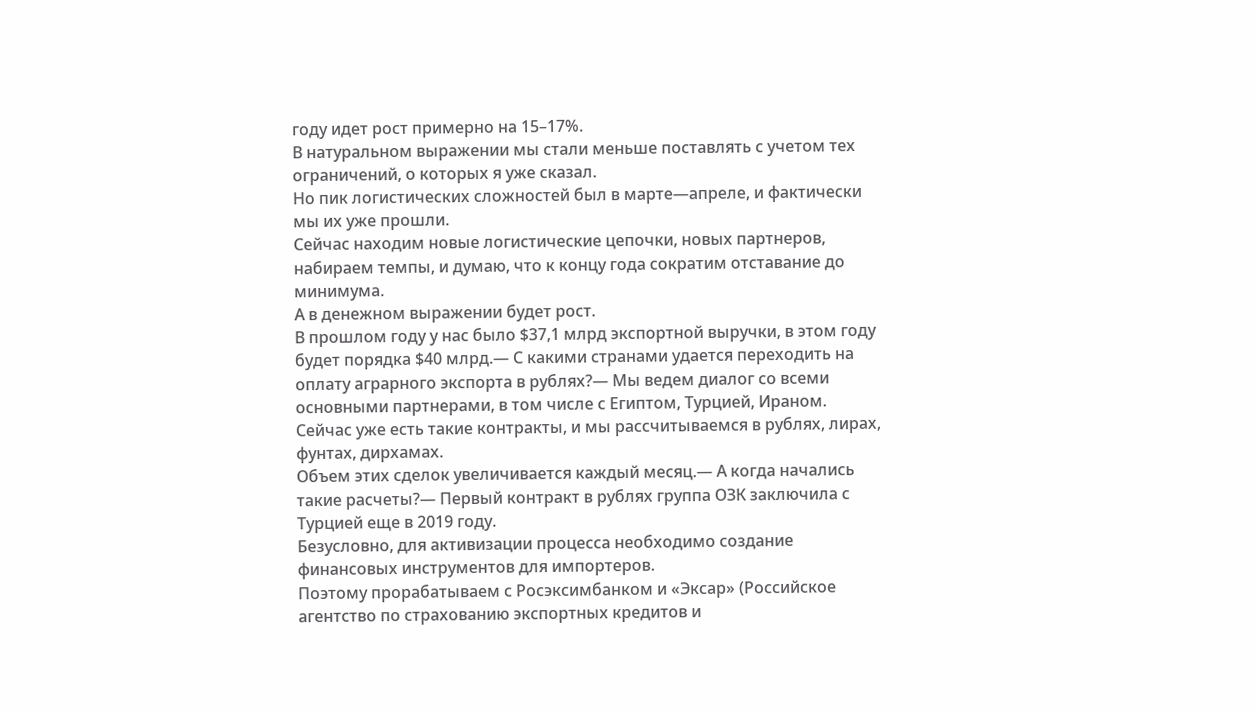году идет рост примерно на 15–17%.
В натуральном выражении мы стали меньше поставлять с учетом тех ограничений, о которых я уже сказал.
Но пик логистических сложностей был в марте—апреле, и фактически мы их уже прошли.
Сейчас находим новые логистические цепочки, новых партнеров, набираем темпы, и думаю, что к концу года сократим отставание до минимума.
А в денежном выражении будет рост.
В прошлом году у нас было $37,1 млрд экспортной выручки, в этом году будет порядка $40 млрд.— С какими странами удается переходить на оплату аграрного экспорта в рублях?— Мы ведем диалог со всеми основными партнерами, в том числе с Египтом, Турцией, Ираном.
Сейчас уже есть такие контракты, и мы рассчитываемся в рублях, лирах, фунтах, дирхамах.
Объем этих сделок увеличивается каждый месяц.— А когда начались такие расчеты?— Первый контракт в рублях группа ОЗК заключила с Турцией еще в 2019 году.
Безусловно, для активизации процесса необходимо создание финансовых инструментов для импортеров.
Поэтому прорабатываем с Росэксимбанком и «Эксар» (Российское агентство по страхованию экспортных кредитов и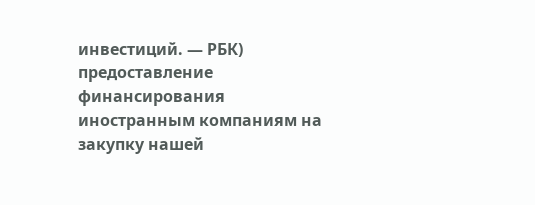инвестиций. — РБК) предоставление финансирования иностранным компаниям на закупку нашей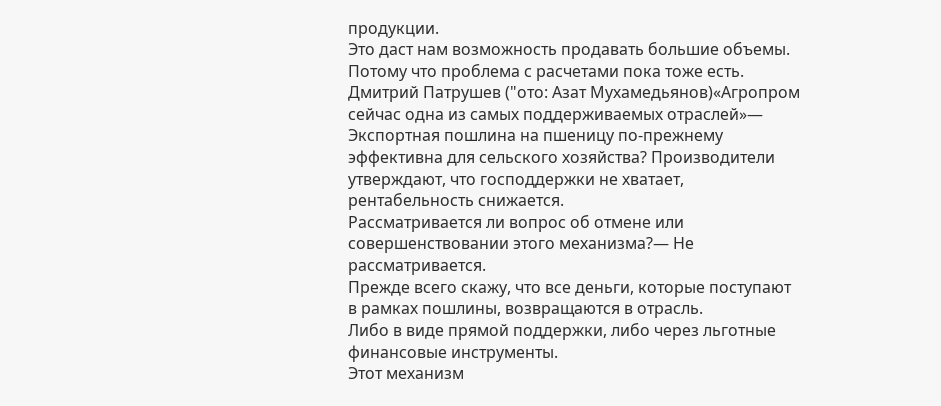продукции.
Это даст нам возможность продавать большие объемы.
Потому что проблема с расчетами пока тоже есть.
Дмитрий Патрушев ("ото: Азат Мухамедьянов)«Агропром сейчас одна из самых поддерживаемых отраслей»— Экспортная пошлина на пшеницу по-прежнему эффективна для сельского хозяйства? Производители утверждают, что господдержки не хватает, рентабельность снижается.
Рассматривается ли вопрос об отмене или совершенствовании этого механизма?— Не рассматривается.
Прежде всего скажу, что все деньги, которые поступают в рамках пошлины, возвращаются в отрасль.
Либо в виде прямой поддержки, либо через льготные финансовые инструменты.
Этот механизм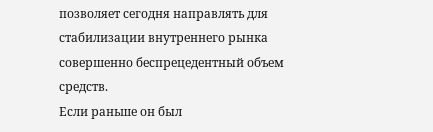позволяет сегодня направлять для стабилизации внутреннего рынка совершенно беспрецедентный объем средств.
Если раньше он был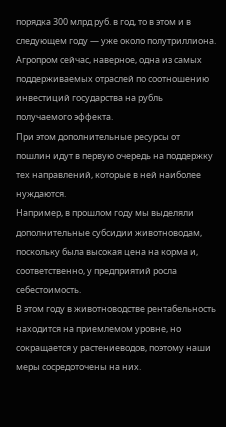порядка 300 млрд руб. в год, то в этом и в следующем году — уже около полутриллиона.
Агропром сейчас, наверное, одна из самых поддерживаемых отраслей по соотношению инвестиций государства на рубль получаемого эффекта.
При этом дополнительные ресурсы от пошлин идут в первую очередь на поддержку тех направлений, которые в ней наиболее нуждаются.
Например, в прошлом году мы выделяли дополнительные субсидии животноводам, поскольку была высокая цена на корма и, соответственно, у предприятий росла себестоимость.
В этом году в животноводстве рентабельность находится на приемлемом уровне, но сокращается у растениеводов, поэтому наши меры сосредоточены на них.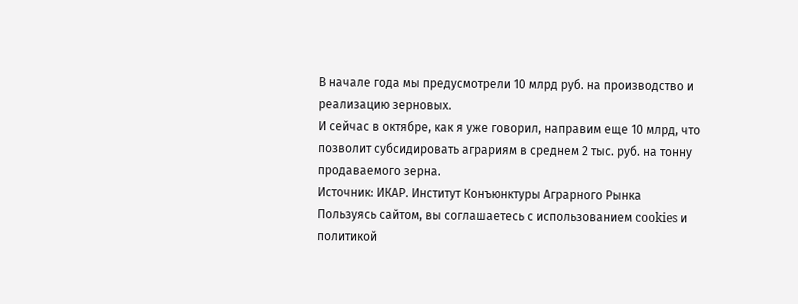В начале года мы предусмотрели 10 млрд руб. на производство и реализацию зерновых.
И сейчас в октябре, как я уже говорил, направим еще 10 млрд, что позволит субсидировать аграриям в среднем 2 тыс. руб. на тонну продаваемого зерна.
Источник: ИКАР. Институт Конъюнктуры Аграрного Рынка
Пользуясь сайтом, вы соглашаетесь с использованием cookies и политикой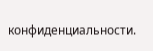конфиденциальности.